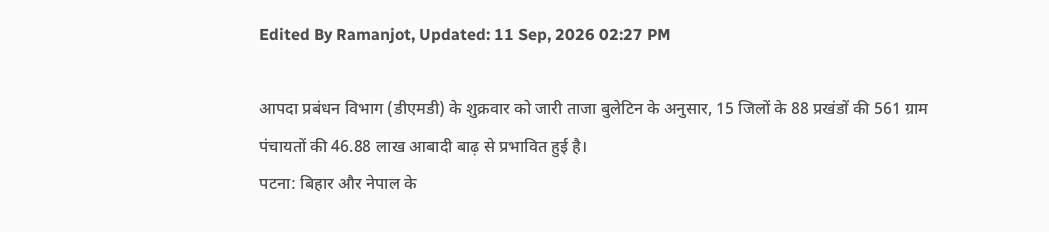Edited By Ramanjot, Updated: 11 Sep, 2026 02:27 PM

आपदा प्रबंधन विभाग (डीएमडी) के शुक्रवार को जारी ताजा बुलेटिन के अनुसार, 15 जिलों के 88 प्रखंडों की 561 ग्राम पंचायतों की 46.88 लाख आबादी बाढ़ से प्रभावित हुई है।
पटना: बिहार और नेपाल के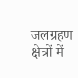जलग्रहण क्षेत्रों में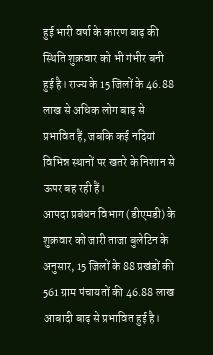हुई भारी वर्षा के कारण बाढ़ की स्थिति शुक्रवार को भी गंभीर बनी हुई है। राज्य के 15 जिलों के 46.88 लाख से अधिक लोग बाढ़ से प्रभावित हैं, जबकि कई नदियां विभिन्न स्थानों पर खतरे के निशान से ऊपर बह रही हैं।
आपदा प्रबंधन विभाग (डीएमडी) के शुक्रवार को जारी ताजा बुलेटिन के अनुसार, 15 जिलों के 88 प्रखंडों की 561 ग्राम पंचायतों की 46.88 लाख आबादी बाढ़ से प्रभावित हुई है।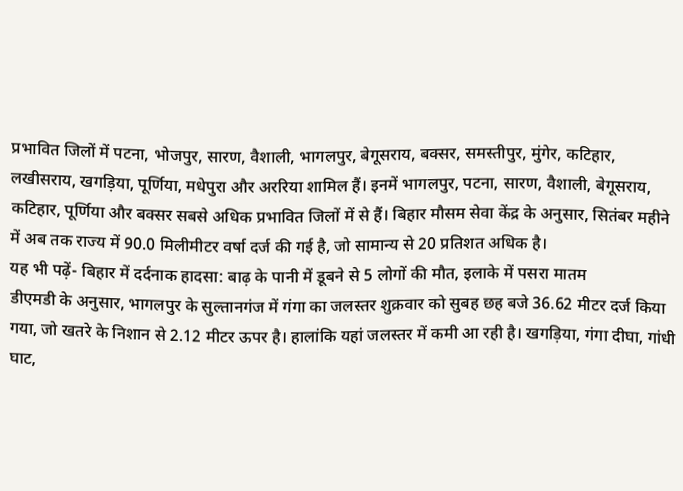प्रभावित जिलों में पटना, भोजपुर, सारण, वैशाली, भागलपुर, बेगूसराय, बक्सर, समस्तीपुर, मुंगेर, कटिहार, लखीसराय, खगड़िया, पूर्णिया, मधेपुरा और अररिया शामिल हैं। इनमें भागलपुर, पटना, सारण, वैशाली, बेगूसराय, कटिहार, पूर्णिया और बक्सर सबसे अधिक प्रभावित जिलों में से हैं। बिहार मौसम सेवा केंद्र के अनुसार, सितंबर महीने में अब तक राज्य में 90.0 मिलीमीटर वर्षा दर्ज की गई है, जो सामान्य से 20 प्रतिशत अधिक है।
यह भी पढ़ें- बिहार में दर्दनाक हादसा: बाढ़ के पानी में डूबने से 5 लोगों की मौत, इलाके में पसरा मातम
डीएमडी के अनुसार, भागलपुर के सुल्तानगंज में गंगा का जलस्तर शुक्रवार को सुबह छह बजे 36.62 मीटर दर्ज किया गया, जो खतरे के निशान से 2.12 मीटर ऊपर है। हालांकि यहां जलस्तर में कमी आ रही है। खगड़िया, गंगा दीघा, गांधी घाट,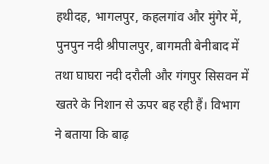हथीदह, भागलपुर, कहलगांव और मुंगेर में, पुनपुन नदी श्रीपालपुर, बागमती बेनीबाद में तथा घाघरा नदी दरौली और गंगपुर सिसवन में खतरे के निशान से ऊपर बह रही हैं। विभाग ने बताया कि बाढ़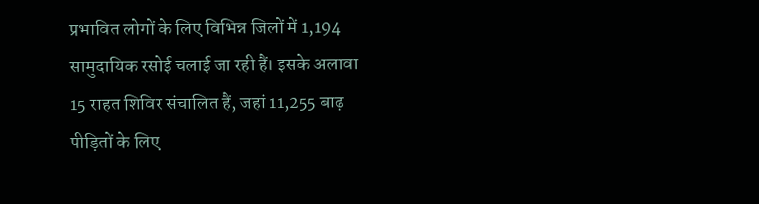प्रभावित लोगों के लिए विभिन्न जिलों में 1,194 सामुदायिक रसोई चलाई जा रही हैं। इसके अलावा 15 राहत शिविर संचालित हैं, जहां 11,255 बाढ़ पीड़ितों के लिए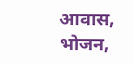आवास, भोजन,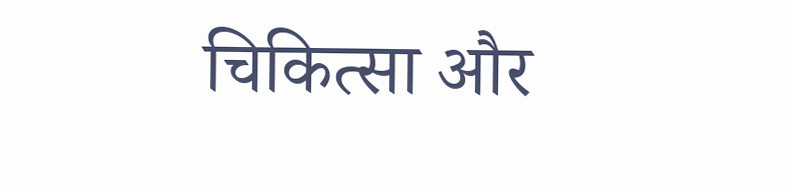चिकित्सा और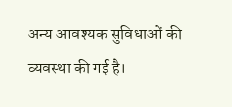अन्य आवश्यक सुविधाओं की व्यवस्था की गई है।